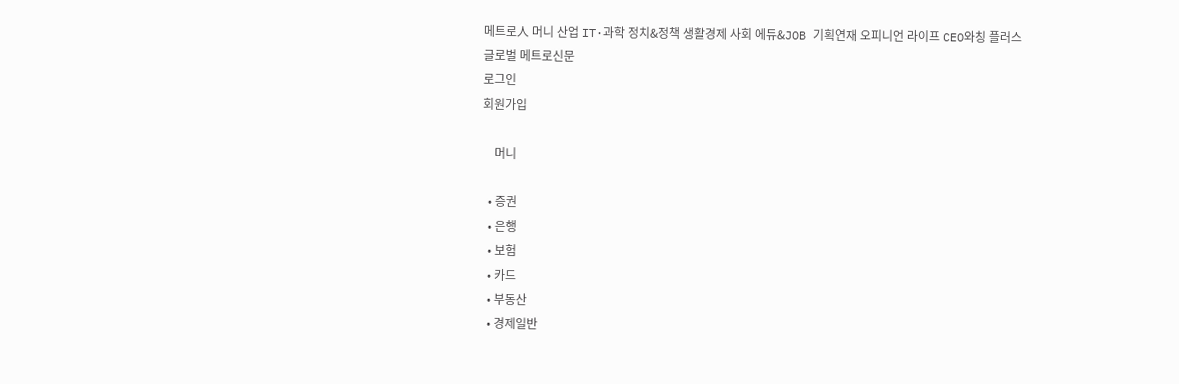메트로人 머니 산업 IT·과학 정치&정책 생활경제 사회 에듀&JOB 기획연재 오피니언 라이프 CEO와칭 플러스
글로벌 메트로신문
로그인
회원가입

    머니

  • 증권
  • 은행
  • 보험
  • 카드
  • 부동산
  • 경제일반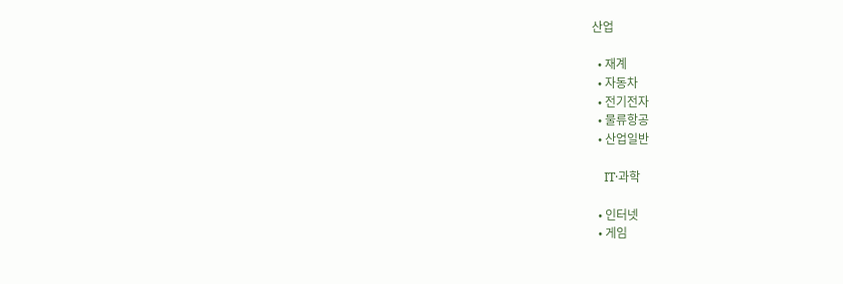산업

  • 재계
  • 자동차
  • 전기전자
  • 물류항공
  • 산업일반

    IT·과학

  • 인터넷
  • 게임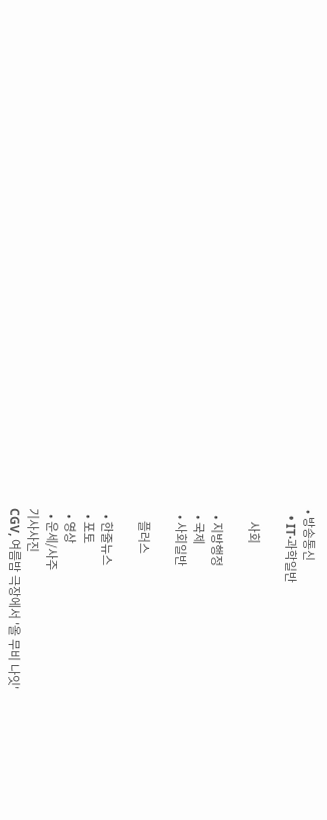• 방송통신
  • IT·과학일반

    사회

  • 지방행정
  • 국제
  • 사회일반

    플러스

  • 한줄뉴스
  • 포토
  • 영상
  • 운세/사주
기사사진
CGV, 여름밤 극장에서 '올 무비 나잇'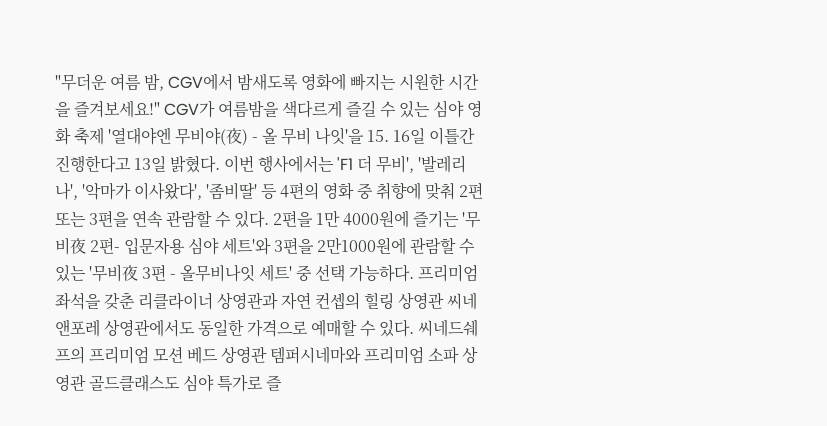"무더운 여름 밤, CGV에서 밤새도록 영화에 빠지는 시원한 시간을 즐겨보세요!" CGV가 여름밤을 색다르게 즐길 수 있는 심야 영화 축제 '열대야엔 무비야(夜) - 올 무비 나잇'을 15. 16일 이틀간 진행한다고 13일 밝혔다. 이번 행사에서는 'F1 더 무비', '발레리나', '악마가 이사왔다', '좀비딸' 등 4편의 영화 중 취향에 맞춰 2편 또는 3편을 연속 관람할 수 있다. 2편을 1만 4000원에 즐기는 '무비夜 2편- 입문자용 심야 세트'와 3편을 2만1000원에 관람할 수 있는 '무비夜 3편 - 올무비나잇 세트' 중 선택 가능하다. 프리미엄 좌석을 갖춘 리클라이너 상영관과 자연 컨셉의 힐링 상영관 씨네앤포레 상영관에서도 동일한 가격으로 예매할 수 있다. 씨네드쉐프의 프리미엄 모션 베드 상영관 템퍼시네마와 프리미엄 소파 상영관 골드클래스도 심야 특가로 즐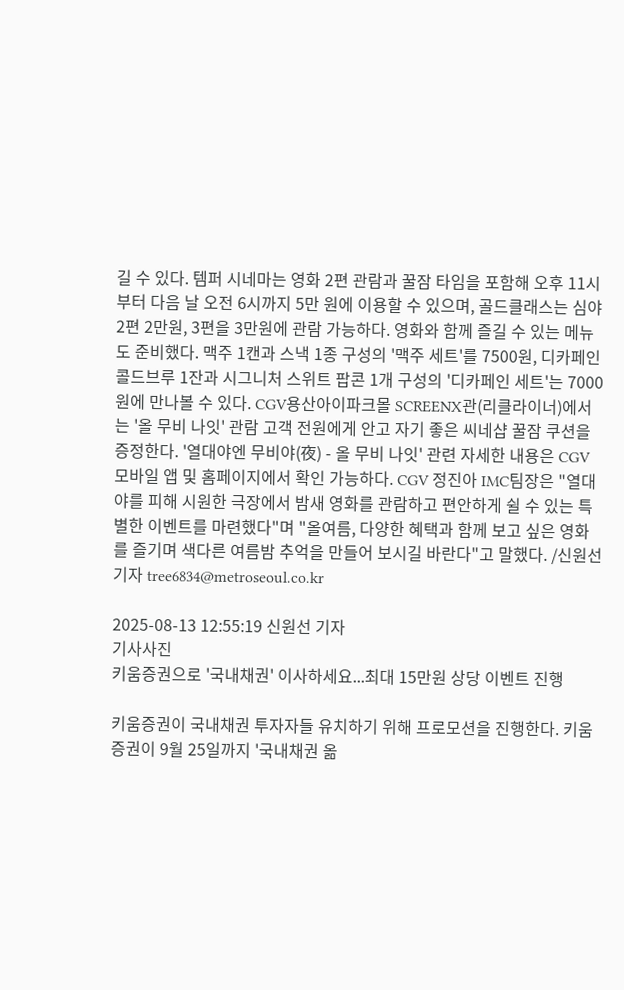길 수 있다. 템퍼 시네마는 영화 2편 관람과 꿀잠 타임을 포함해 오후 11시부터 다음 날 오전 6시까지 5만 원에 이용할 수 있으며, 골드클래스는 심야 2편 2만원, 3편을 3만원에 관람 가능하다. 영화와 함께 즐길 수 있는 메뉴도 준비했다. 맥주 1캔과 스낵 1종 구성의 '맥주 세트'를 7500원, 디카페인 콜드브루 1잔과 시그니처 스위트 팝콘 1개 구성의 '디카페인 세트'는 7000원에 만나볼 수 있다. CGV용산아이파크몰 SCREENX관(리클라이너)에서는 '올 무비 나잇' 관람 고객 전원에게 안고 자기 좋은 씨네샵 꿀잠 쿠션을 증정한다. '열대야엔 무비야(夜) - 올 무비 나잇' 관련 자세한 내용은 CGV 모바일 앱 및 홈페이지에서 확인 가능하다. CGV 정진아 IMC팀장은 "열대야를 피해 시원한 극장에서 밤새 영화를 관람하고 편안하게 쉴 수 있는 특별한 이벤트를 마련했다"며 "올여름, 다양한 혜택과 함께 보고 싶은 영화를 즐기며 색다른 여름밤 추억을 만들어 보시길 바란다"고 말했다. /신원선기자 tree6834@metroseoul.co.kr

2025-08-13 12:55:19 신원선 기자
기사사진
키움증권으로 '국내채권' 이사하세요...최대 15만원 상당 이벤트 진행

키움증권이 국내채권 투자자들 유치하기 위해 프로모션을 진행한다. 키움증권이 9월 25일까지 '국내채권 옮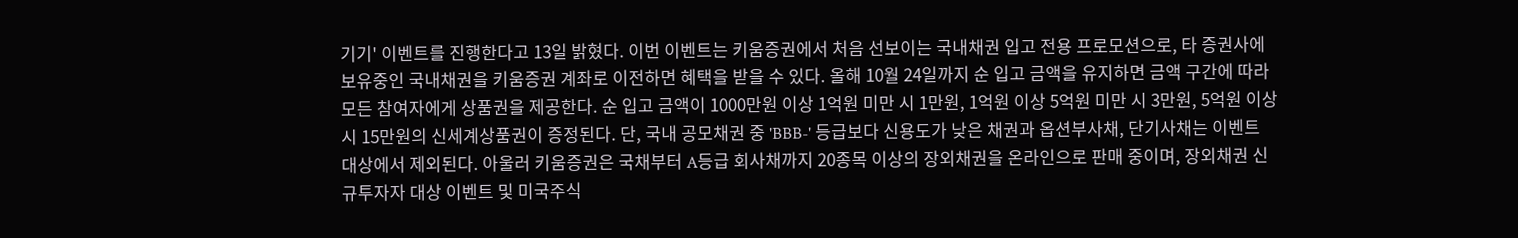기기' 이벤트를 진행한다고 13일 밝혔다. 이번 이벤트는 키움증권에서 처음 선보이는 국내채권 입고 전용 프로모션으로, 타 증권사에 보유중인 국내채권을 키움증권 계좌로 이전하면 혜택을 받을 수 있다. 올해 10월 24일까지 순 입고 금액을 유지하면 금액 구간에 따라 모든 참여자에게 상품권을 제공한다. 순 입고 금액이 1000만원 이상 1억원 미만 시 1만원, 1억원 이상 5억원 미만 시 3만원, 5억원 이상 시 15만원의 신세계상품권이 증정된다. 단, 국내 공모채권 중 'BBB-' 등급보다 신용도가 낮은 채권과 옵션부사채, 단기사채는 이벤트 대상에서 제외된다. 아울러 키움증권은 국채부터 A등급 회사채까지 20종목 이상의 장외채권을 온라인으로 판매 중이며, 장외채권 신규투자자 대상 이벤트 및 미국주식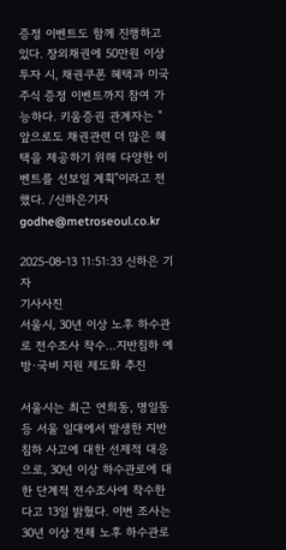증정 이벤트도 함께 진행하고 있다. 장외채권에 50만원 이상 투자 시, 채권쿠폰 혜택과 미국주식 증정 이벤트까지 참여 가능하다. 키움증권 관계자는 "앞으로도 채권관련 더 많은 혜택을 제공하기 위해 다양한 이벤트를 선보일 계획"이라고 전했다. /신하은기자 godhe@metroseoul.co.kr

2025-08-13 11:51:33 신하은 기자
기사사진
서울시, 30년 이상 노후 하수관로 전수조사 착수…지반침하 예방·국비 지원 제도화 추진

서울시는 최근 연희동, 명일동 등 서울 일대에서 발생한 지반침하 사고에 대한 선제적 대응으로, 30년 이상 하수관로에 대한 단계적 전수조사에 착수한다고 13일 밝혔다. 이번 조사는 30년 이상 전체 노후 하수관로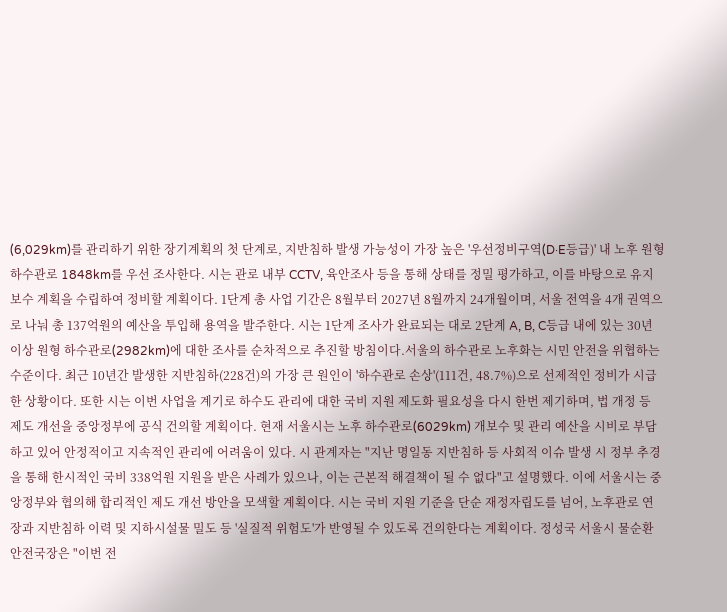(6,029km)를 관리하기 위한 장기계획의 첫 단계로, 지반침하 발생 가능성이 가장 높은 '우선정비구역(D·E등급)' 내 노후 원형하수관로 1848km를 우선 조사한다. 시는 관로 내부 CCTV, 육안조사 등을 통해 상태를 정밀 평가하고, 이를 바탕으로 유지보수 계획을 수립하여 정비할 계획이다. 1단계 총 사업 기간은 8월부터 2027년 8월까지 24개월이며, 서울 전역을 4개 권역으로 나눠 총 137억원의 예산을 투입해 용역을 발주한다. 시는 1단계 조사가 완료되는 대로 2단계 A, B, C등급 내에 있는 30년 이상 원형 하수관로(2982km)에 대한 조사를 순차적으로 추진할 방침이다.서울의 하수관로 노후화는 시민 안전을 위협하는 수준이다. 최근 10년간 발생한 지반침하(228건)의 가장 큰 원인이 '하수관로 손상'(111건, 48.7%)으로 선제적인 정비가 시급한 상황이다. 또한 시는 이번 사업을 계기로 하수도 관리에 대한 국비 지원 제도화 필요성을 다시 한번 제기하며, 법 개정 등 제도 개선을 중앙정부에 공식 건의할 계획이다. 현재 서울시는 노후 하수관로(6029km) 개보수 및 관리 예산을 시비로 부담하고 있어 안정적이고 지속적인 관리에 어려움이 있다. 시 관계자는 "지난 명일동 지반침하 등 사회적 이슈 발생 시 정부 추경을 통해 한시적인 국비 338억원 지원을 받은 사례가 있으나, 이는 근본적 해결책이 될 수 없다"고 설명했다. 이에 서울시는 중앙정부와 협의해 합리적인 제도 개선 방안을 모색할 계획이다. 시는 국비 지원 기준을 단순 재정자립도를 넘어, 노후관로 연장과 지반침하 이력 및 지하시설물 밀도 등 '실질적 위험도'가 반영될 수 있도록 건의한다는 계획이다. 정성국 서울시 물순환안전국장은 "이번 전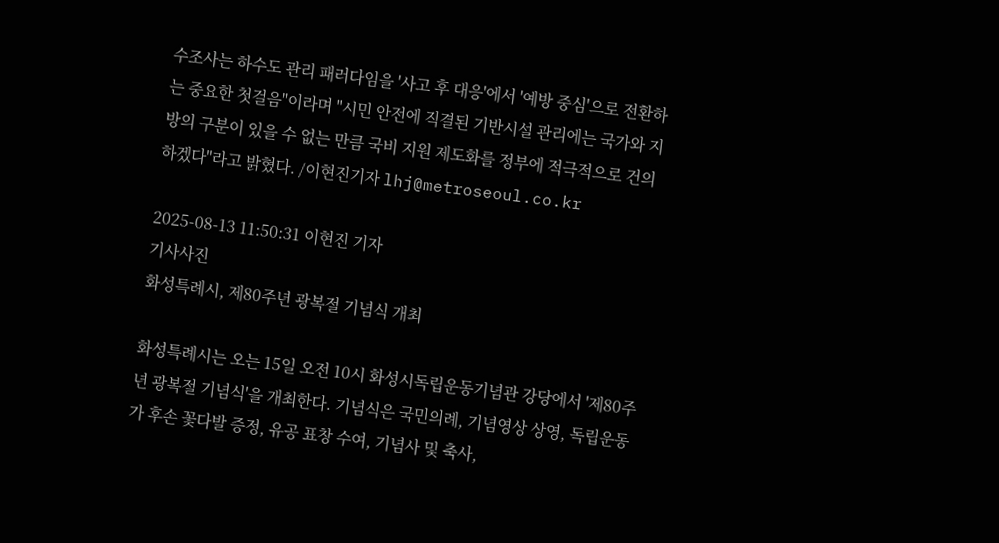수조사는 하수도 관리 패러다임을 '사고 후 대응'에서 '예방 중심'으로 전환하는 중요한 첫걸음"이라며 "시민 안전에 직결된 기반시설 관리에는 국가와 지방의 구분이 있을 수 없는 만큼 국비 지원 제도화를 정부에 적극적으로 건의하겠다"라고 밝혔다. /이현진기자 lhj@metroseoul.co.kr

2025-08-13 11:50:31 이현진 기자
기사사진
화성특례시, 제80주년 광복절 기념식 개최

화성특례시는 오는 15일 오전 10시 화성시독립운동기념관 강당에서 '제80주년 광복절 기념식'을 개최한다. 기념식은 국민의례, 기념영상 상영, 독립운동가 후손 꽃다발 증정, 유공 표창 수여, 기념사 및 축사,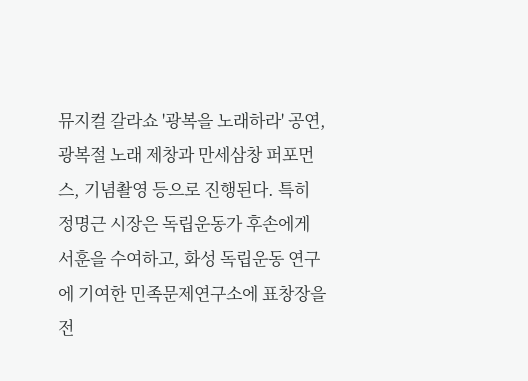뮤지컬 갈라쇼 '광복을 노래하라' 공연, 광복절 노래 제창과 만세삼창 퍼포먼스, 기념촬영 등으로 진행된다. 특히 정명근 시장은 독립운동가 후손에게 서훈을 수여하고, 화성 독립운동 연구에 기여한 민족문제연구소에 표창장을 전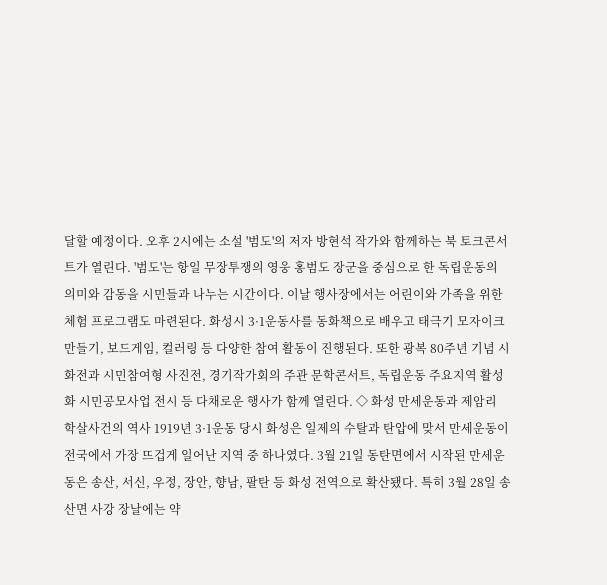달할 예정이다. 오후 2시에는 소설 '범도'의 저자 방현석 작가와 함께하는 북 토크콘서트가 열린다. '범도'는 항일 무장투쟁의 영웅 홍범도 장군을 중심으로 한 독립운동의 의미와 감동을 시민들과 나누는 시간이다. 이날 행사장에서는 어린이와 가족을 위한 체험 프로그램도 마련된다. 화성시 3·1운동사를 동화책으로 배우고 태극기 모자이크 만들기, 보드게임, 컬러링 등 다양한 참여 활동이 진행된다. 또한 광복 80주년 기념 시화전과 시민참여형 사진전, 경기작가회의 주관 문학콘서트, 독립운동 주요지역 활성화 시민공모사업 전시 등 다채로운 행사가 함께 열린다. ◇ 화성 만세운동과 제암리 학살사건의 역사 1919년 3·1운동 당시 화성은 일제의 수탈과 탄압에 맞서 만세운동이 전국에서 가장 뜨겁게 일어난 지역 중 하나였다. 3월 21일 동탄면에서 시작된 만세운동은 송산, 서신, 우정, 장안, 향남, 팔탄 등 화성 전역으로 확산됐다. 특히 3월 28일 송산면 사강 장날에는 약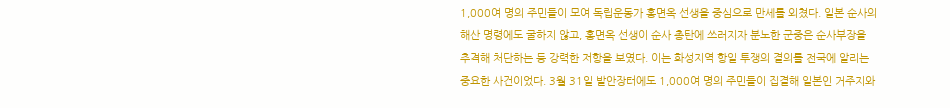1,000여 명의 주민들이 모여 독립운동가 홍면옥 선생을 중심으로 만세를 외쳤다. 일본 순사의 해산 명령에도 굴하지 않고, 홍면옥 선생이 순사 총탄에 쓰러지자 분노한 군중은 순사부장을 추격해 처단하는 등 강력한 저항을 보였다. 이는 화성지역 항일 투쟁의 결의를 전국에 알리는 중요한 사건이었다. 3월 31일 발안장터에도 1,000여 명의 주민들이 집결해 일본인 거주지와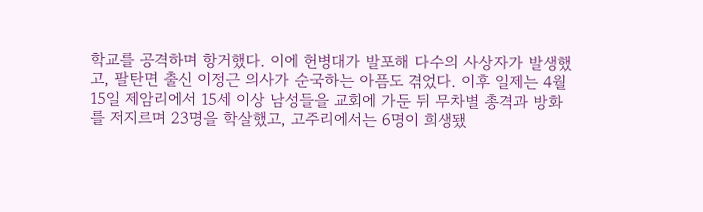학교를 공격하며 항거했다. 이에 헌병대가 발포해 다수의 사상자가 발생했고, 팔탄면 출신 이정근 의사가 순국하는 아픔도 겪었다. 이후 일제는 4월 15일 제암리에서 15세 이상 남성들을 교회에 가둔 뒤 무차별 총격과 방화를 저지르며 23명을 학살했고, 고주리에서는 6명이 희생됐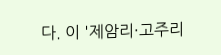다. 이 '제암리·고주리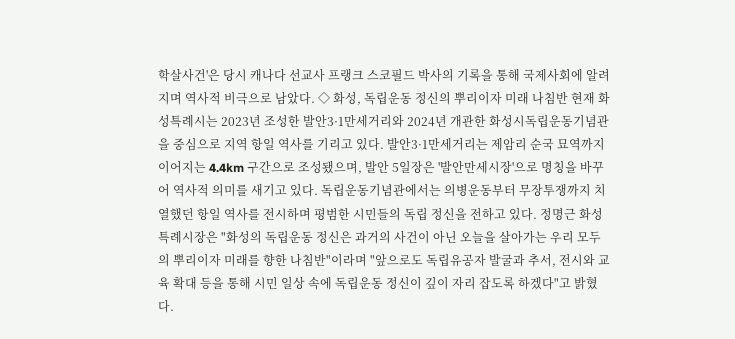학살사건'은 당시 캐나다 선교사 프랭크 스코필드 박사의 기록을 통해 국제사회에 알려지며 역사적 비극으로 남았다. ◇ 화성, 독립운동 정신의 뿌리이자 미래 나침반 현재 화성특례시는 2023년 조성한 발안3·1만세거리와 2024년 개관한 화성시독립운동기념관을 중심으로 지역 항일 역사를 기리고 있다. 발안3·1만세거리는 제암리 순국 묘역까지 이어지는 4.4km 구간으로 조성됐으며, 발안 5일장은 '발안만세시장'으로 명칭을 바꾸어 역사적 의미를 새기고 있다. 독립운동기념관에서는 의병운동부터 무장투쟁까지 치열했던 항일 역사를 전시하며 평범한 시민들의 독립 정신을 전하고 있다. 정명근 화성특례시장은 "화성의 독립운동 정신은 과거의 사건이 아닌 오늘을 살아가는 우리 모두의 뿌리이자 미래를 향한 나침반"이라며 "앞으로도 독립유공자 발굴과 추서, 전시와 교육 확대 등을 통해 시민 일상 속에 독립운동 정신이 깊이 자리 잡도록 하겠다"고 밝혔다.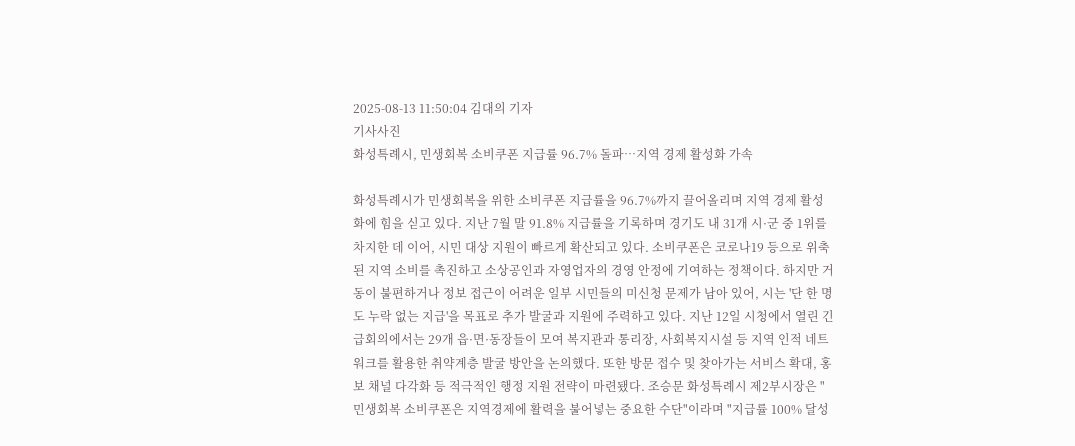2025-08-13 11:50:04 김대의 기자
기사사진
화성특례시, 민생회복 소비쿠폰 지급률 96.7% 돌파…지역 경제 활성화 가속

화성특례시가 민생회복을 위한 소비쿠폰 지급률을 96.7%까지 끌어올리며 지역 경제 활성화에 힘을 싣고 있다. 지난 7월 말 91.8% 지급률을 기록하며 경기도 내 31개 시·군 중 1위를 차지한 데 이어, 시민 대상 지원이 빠르게 확산되고 있다. 소비쿠폰은 코로나19 등으로 위축된 지역 소비를 촉진하고 소상공인과 자영업자의 경영 안정에 기여하는 정책이다. 하지만 거동이 불편하거나 정보 접근이 어려운 일부 시민들의 미신청 문제가 남아 있어, 시는 '단 한 명도 누락 없는 지급'을 목표로 추가 발굴과 지원에 주력하고 있다. 지난 12일 시청에서 열린 긴급회의에서는 29개 읍·면·동장들이 모여 복지관과 통리장, 사회복지시설 등 지역 인적 네트워크를 활용한 취약계층 발굴 방안을 논의했다. 또한 방문 접수 및 찾아가는 서비스 확대, 홍보 채널 다각화 등 적극적인 행정 지원 전략이 마련됐다. 조승문 화성특례시 제2부시장은 "민생회복 소비쿠폰은 지역경제에 활력을 불어넣는 중요한 수단"이라며 "지급률 100% 달성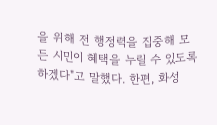을 위해 전 행정력을 집중해 모든 시민이 혜택을 누릴 수 있도록 하겠다"고 말했다. 한편, 화성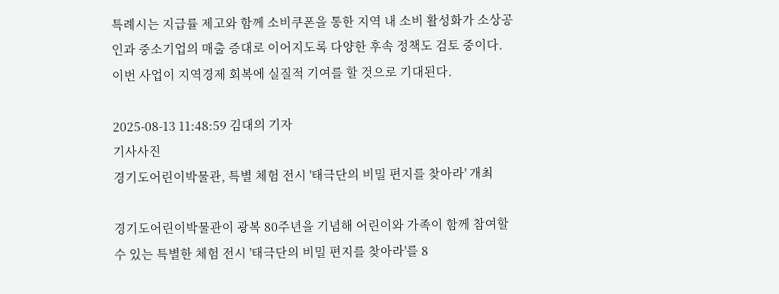특례시는 지급률 제고와 함께 소비쿠폰을 통한 지역 내 소비 활성화가 소상공인과 중소기업의 매출 증대로 이어지도록 다양한 후속 정책도 검토 중이다. 이번 사업이 지역경제 회복에 실질적 기여를 할 것으로 기대된다.

2025-08-13 11:48:59 김대의 기자
기사사진
경기도어린이박물관, 특별 체험 전시 '태극단의 비밀 편지를 찾아라' 개최

경기도어린이박물관이 광복 80주년을 기념해 어린이와 가족이 함께 참여할 수 있는 특별한 체험 전시 '태극단의 비밀 편지를 찾아라'를 8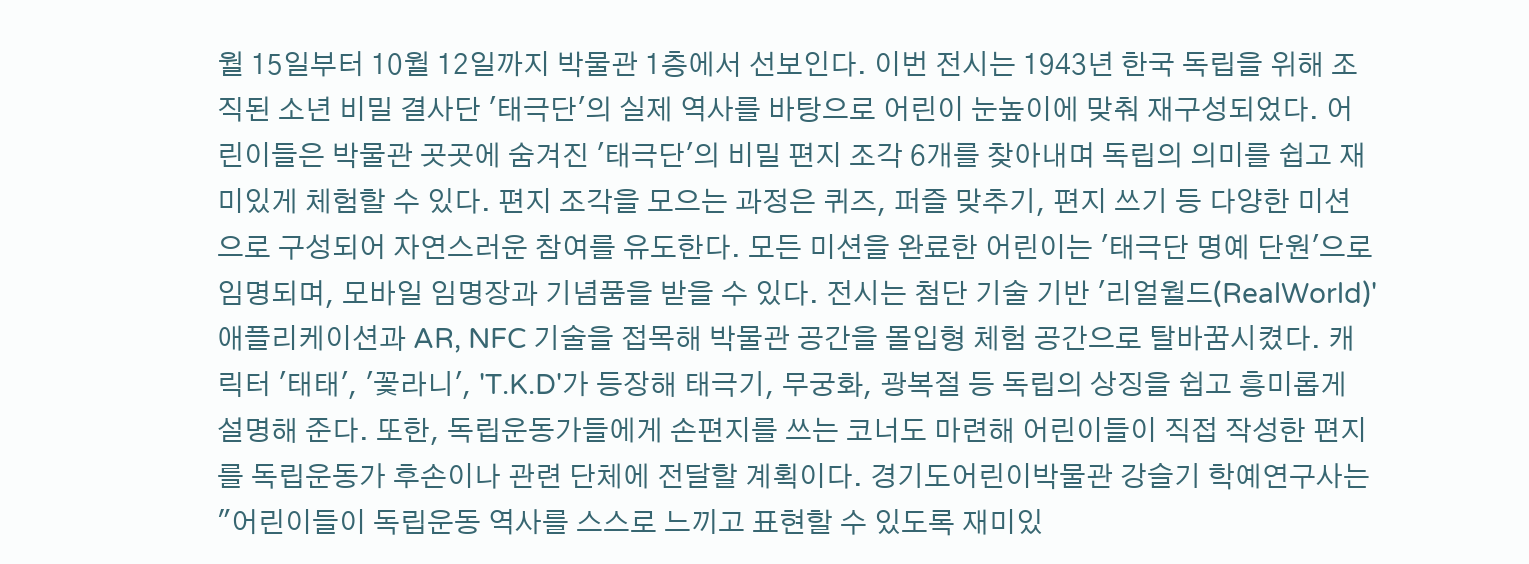월 15일부터 10월 12일까지 박물관 1층에서 선보인다. 이번 전시는 1943년 한국 독립을 위해 조직된 소년 비밀 결사단 '태극단'의 실제 역사를 바탕으로 어린이 눈높이에 맞춰 재구성되었다. 어린이들은 박물관 곳곳에 숨겨진 '태극단'의 비밀 편지 조각 6개를 찾아내며 독립의 의미를 쉽고 재미있게 체험할 수 있다. 편지 조각을 모으는 과정은 퀴즈, 퍼즐 맞추기, 편지 쓰기 등 다양한 미션으로 구성되어 자연스러운 참여를 유도한다. 모든 미션을 완료한 어린이는 '태극단 명예 단원'으로 임명되며, 모바일 임명장과 기념품을 받을 수 있다. 전시는 첨단 기술 기반 '리얼월드(RealWorld)' 애플리케이션과 AR, NFC 기술을 접목해 박물관 공간을 몰입형 체험 공간으로 탈바꿈시켰다. 캐릭터 '태태', '꽃라니', 'T.K.D'가 등장해 태극기, 무궁화, 광복절 등 독립의 상징을 쉽고 흥미롭게 설명해 준다. 또한, 독립운동가들에게 손편지를 쓰는 코너도 마련해 어린이들이 직접 작성한 편지를 독립운동가 후손이나 관련 단체에 전달할 계획이다. 경기도어린이박물관 강슬기 학예연구사는 "어린이들이 독립운동 역사를 스스로 느끼고 표현할 수 있도록 재미있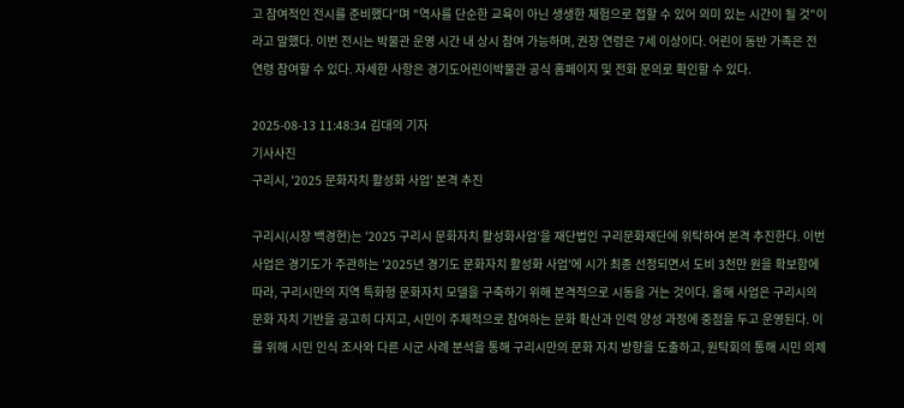고 참여적인 전시를 준비했다"며 "역사를 단순한 교육이 아닌 생생한 체험으로 접할 수 있어 의미 있는 시간이 될 것"이라고 말했다. 이번 전시는 박물관 운영 시간 내 상시 참여 가능하며, 권장 연령은 7세 이상이다. 어린이 동반 가족은 전 연령 참여할 수 있다. 자세한 사항은 경기도어린이박물관 공식 홈페이지 및 전화 문의로 확인할 수 있다.

2025-08-13 11:48:34 김대의 기자
기사사진
구리시, '2025 문화자치 활성화 사업' 본격 추진

구리시(시장 백경현)는 '2025 구리시 문화자치 활성화사업'을 재단법인 구리문화재단에 위탁하여 본격 추진한다. 이번 사업은 경기도가 주관하는 '2025년 경기도 문화자치 활성화 사업'에 시가 최종 선정되면서 도비 3천만 원을 확보함에 따라, 구리시만의 지역 특화형 문화자치 모델을 구축하기 위해 본격적으로 시동을 거는 것이다. 올해 사업은 구리시의 문화 자치 기반을 공고히 다지고, 시민이 주체적으로 참여하는 문화 확산과 인력 양성 과정에 중점을 두고 운영된다. 이를 위해 시민 인식 조사와 다른 시군 사례 분석을 통해 구리시만의 문화 자치 방향을 도출하고, 원탁회의 통해 시민 의제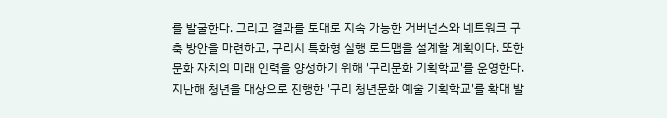를 발굴한다. 그리고 결과를 토대로 지속 가능한 거버넌스와 네트워크 구축 방안을 마련하고, 구리시 특화형 실행 로드맵을 설계할 계획이다. 또한 문화 자치의 미래 인력을 양성하기 위해 '구리문화 기획학교'를 운영한다. 지난해 청년을 대상으로 진행한 '구리 청년문화 예술 기획학교'를 확대 발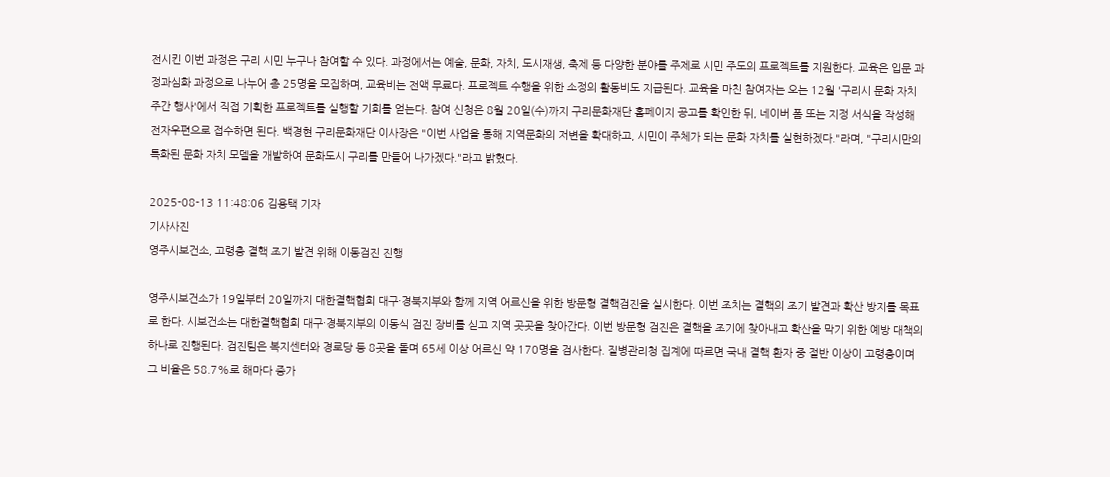전시킨 이번 과정은 구리 시민 누구나 참여할 수 있다. 과정에서는 예술, 문화, 자치, 도시재생, 축제 등 다양한 분야를 주제로 시민 주도의 프로젝트를 지원한다. 교육은 입문 과정과심화 과정으로 나누어 총 25명을 모집하며, 교육비는 전액 무료다. 프로젝트 수행을 위한 소정의 활동비도 지급된다. 교육을 마친 참여자는 오는 12월 '구리시 문화 자치 주간 행사'에서 직접 기획한 프로젝트를 실행할 기회를 얻는다. 참여 신청은 8월 20일(수)까지 구리문화재단 홈페이지 공고를 확인한 뒤, 네이버 폼 또는 지정 서식을 작성해 전자우편으로 접수하면 된다. 백경현 구리문화재단 이사장은 "이번 사업을 통해 지역문화의 저변을 확대하고, 시민이 주체가 되는 문화 자치를 실현하겠다."라며, "구리시만의 특화된 문화 자치 모델을 개발하여 문화도시 구리를 만들어 나가겠다."라고 밝혔다.

2025-08-13 11:48:06 김용택 기자
기사사진
영주시보건소, 고령층 결핵 조기 발견 위해 이동검진 진행

영주시보건소가 19일부터 20일까지 대한결핵협회 대구·경북지부와 함께 지역 어르신을 위한 방문형 결핵검진을 실시한다. 이번 조치는 결핵의 조기 발견과 확산 방지를 목표로 한다. 시보건소는 대한결핵협회 대구·경북지부의 이동식 검진 장비를 싣고 지역 곳곳을 찾아간다. 이번 방문형 검진은 결핵을 조기에 찾아내고 확산을 막기 위한 예방 대책의 하나로 진행된다. 검진팀은 복지센터와 경로당 등 8곳을 돌며 65세 이상 어르신 약 170명을 검사한다. 질병관리청 집계에 따르면 국내 결핵 환자 중 절반 이상이 고령층이며 그 비율은 58.7%로 해마다 증가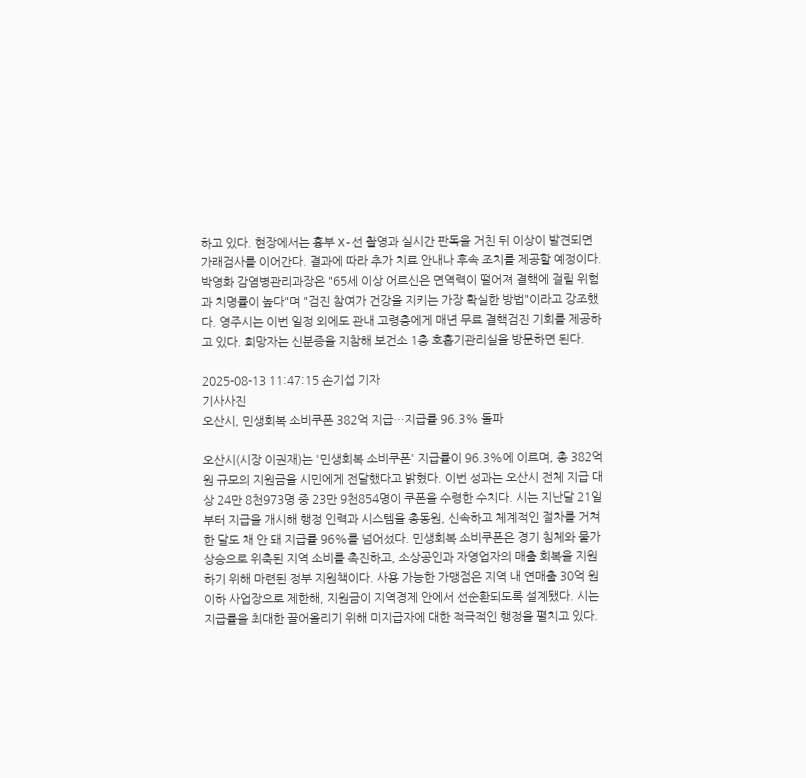하고 있다. 현장에서는 흉부 X-선 촬영과 실시간 판독을 거친 뒤 이상이 발견되면 가래검사를 이어간다. 결과에 따라 추가 치료 안내나 후속 조치를 제공할 예정이다. 박영화 감염병관리과장은 "65세 이상 어르신은 면역력이 떨어져 결핵에 걸릴 위험과 치명률이 높다"며 "검진 참여가 건강을 지키는 가장 확실한 방법"이라고 강조했다. 영주시는 이번 일정 외에도 관내 고령층에게 매년 무료 결핵검진 기회를 제공하고 있다. 희망자는 신분증을 지참해 보건소 1층 호흡기관리실을 방문하면 된다.

2025-08-13 11:47:15 손기섭 기자
기사사진
오산시, 민생회복 소비쿠폰 382억 지급…지급률 96.3% 돌파

오산시(시장 이권재)는 '민생회복 소비쿠폰' 지급률이 96.3%에 이르며, 총 382억 원 규모의 지원금을 시민에게 전달했다고 밝혔다. 이번 성과는 오산시 전체 지급 대상 24만 8천973명 중 23만 9천854명이 쿠폰을 수령한 수치다. 시는 지난달 21일부터 지급을 개시해 행정 인력과 시스템을 총동원, 신속하고 체계적인 절차를 거쳐 한 달도 채 안 돼 지급률 96%를 넘어섰다. 민생회복 소비쿠폰은 경기 침체와 물가 상승으로 위축된 지역 소비를 촉진하고, 소상공인과 자영업자의 매출 회복을 지원하기 위해 마련된 정부 지원책이다. 사용 가능한 가맹점은 지역 내 연매출 30억 원 이하 사업장으로 제한해, 지원금이 지역경제 안에서 선순환되도록 설계됐다. 시는 지급률을 최대한 끌어올리기 위해 미지급자에 대한 적극적인 행정을 펼치고 있다.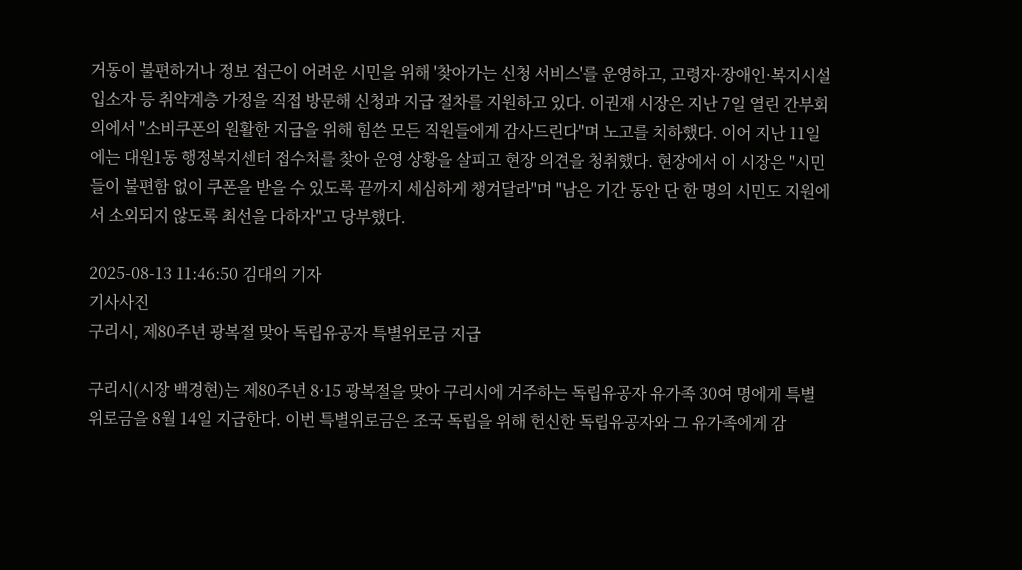거동이 불편하거나 정보 접근이 어려운 시민을 위해 '찾아가는 신청 서비스'를 운영하고, 고령자·장애인·복지시설 입소자 등 취약계층 가정을 직접 방문해 신청과 지급 절차를 지원하고 있다. 이권재 시장은 지난 7일 열린 간부회의에서 "소비쿠폰의 원활한 지급을 위해 힘쓴 모든 직원들에게 감사드린다"며 노고를 치하했다. 이어 지난 11일에는 대원1동 행정복지센터 접수처를 찾아 운영 상황을 살피고 현장 의견을 청취했다. 현장에서 이 시장은 "시민들이 불편함 없이 쿠폰을 받을 수 있도록 끝까지 세심하게 챙겨달라"며 "남은 기간 동안 단 한 명의 시민도 지원에서 소외되지 않도록 최선을 다하자"고 당부했다.

2025-08-13 11:46:50 김대의 기자
기사사진
구리시, 제80주년 광복절 맞아 독립유공자 특별위로금 지급

구리시(시장 백경현)는 제80주년 8·15 광복절을 맞아 구리시에 거주하는 독립유공자 유가족 30여 명에게 특별위로금을 8월 14일 지급한다. 이번 특별위로금은 조국 독립을 위해 헌신한 독립유공자와 그 유가족에게 감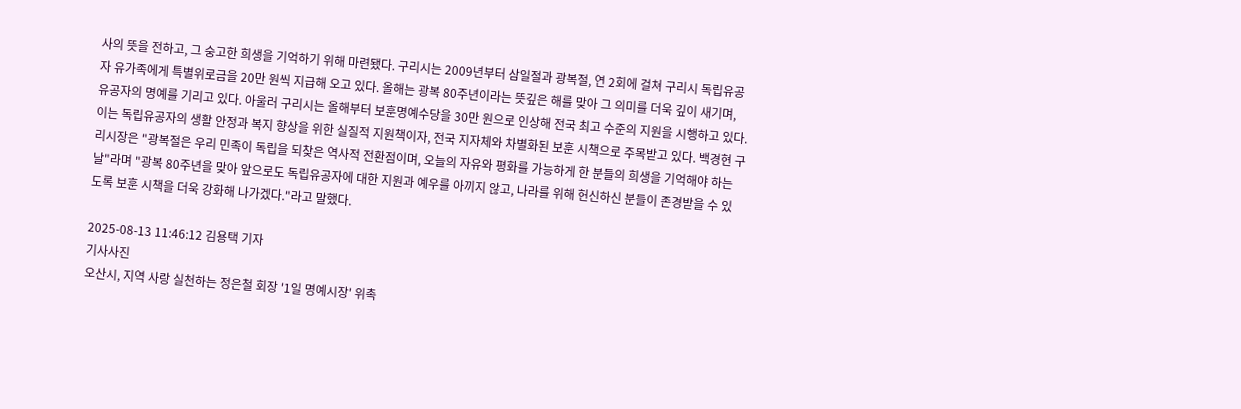사의 뜻을 전하고, 그 숭고한 희생을 기억하기 위해 마련됐다. 구리시는 2009년부터 삼일절과 광복절, 연 2회에 걸쳐 구리시 독립유공자 유가족에게 특별위로금을 20만 원씩 지급해 오고 있다. 올해는 광복 80주년이라는 뜻깊은 해를 맞아 그 의미를 더욱 깊이 새기며, 유공자의 명예를 기리고 있다. 아울러 구리시는 올해부터 보훈명예수당을 30만 원으로 인상해 전국 최고 수준의 지원을 시행하고 있다. 이는 독립유공자의 생활 안정과 복지 향상을 위한 실질적 지원책이자, 전국 지자체와 차별화된 보훈 시책으로 주목받고 있다. 백경현 구리시장은 "광복절은 우리 민족이 독립을 되찾은 역사적 전환점이며, 오늘의 자유와 평화를 가능하게 한 분들의 희생을 기억해야 하는 날"라며 "광복 80주년을 맞아 앞으로도 독립유공자에 대한 지원과 예우를 아끼지 않고, 나라를 위해 헌신하신 분들이 존경받을 수 있도록 보훈 시책을 더욱 강화해 나가겠다."라고 말했다.

2025-08-13 11:46:12 김용택 기자
기사사진
오산시, 지역 사랑 실천하는 정은철 회장 '1일 명예시장' 위촉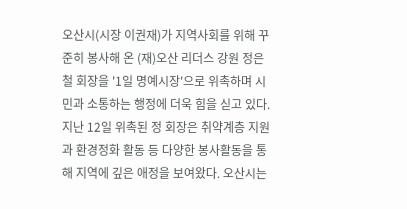오산시(시장 이권재)가 지역사회를 위해 꾸준히 봉사해 온 (재)오산 리더스 강원 정은철 회장을 '1일 명예시장'으로 위촉하며 시민과 소통하는 행정에 더욱 힘을 싣고 있다. 지난 12일 위촉된 정 회장은 취약계층 지원과 환경정화 활동 등 다양한 봉사활동을 통해 지역에 깊은 애정을 보여왔다. 오산시는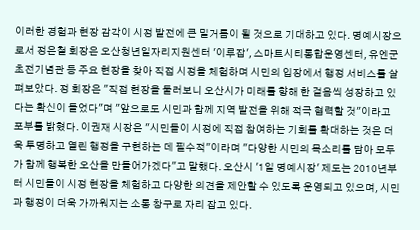이러한 경험과 현장 감각이 시정 발전에 큰 밑거름이 될 것으로 기대하고 있다. 명예시장으로서 정은철 회장은 오산청년일자리지원센터 '이루잡', 스마트시티통합운영센터, 유엔군 초전기념관 등 주요 현장을 찾아 직접 시정을 체험하며 시민의 입장에서 행정 서비스를 살펴보았다. 정 회장은 "직접 현장을 둘러보니 오산시가 미래를 향해 한 걸음씩 성장하고 있다는 확신이 들었다"며 "앞으로도 시민과 함께 지역 발전을 위해 적극 협력할 것"이라고 포부를 밝혔다. 이권재 시장은 "시민들이 시정에 직접 참여하는 기회를 확대하는 것은 더욱 투명하고 열린 행정을 구현하는 데 필수적"이라며 "다양한 시민의 목소리를 담아 모두가 함께 행복한 오산을 만들어가겠다"고 말했다. 오산시 '1일 명예시장' 제도는 2010년부터 시민들이 시정 현장을 체험하고 다양한 의견을 제안할 수 있도록 운영되고 있으며, 시민과 행정이 더욱 가까워지는 소통 창구로 자리 잡고 있다.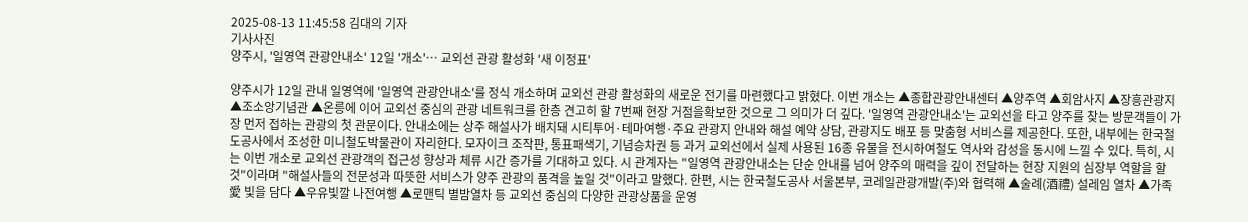2025-08-13 11:45:58 김대의 기자
기사사진
양주시, '일영역 관광안내소' 12일 '개소'… 교외선 관광 활성화 '새 이정표'

양주시가 12일 관내 일영역에 '일영역 관광안내소'를 정식 개소하며 교외선 관광 활성화의 새로운 전기를 마련했다고 밝혔다. 이번 개소는 ▲종합관광안내센터 ▲양주역 ▲회암사지 ▲장흥관광지 ▲조소앙기념관 ▲온릉에 이어 교외선 중심의 관광 네트워크를 한층 견고히 할 7번째 현장 거점을확보한 것으로 그 의미가 더 깊다. '일영역 관광안내소'는 교외선을 타고 양주를 찾는 방문객들이 가장 먼저 접하는 관광의 첫 관문이다. 안내소에는 상주 해설사가 배치돼 시티투어·테마여행·주요 관광지 안내와 해설 예약 상담, 관광지도 배포 등 맞춤형 서비스를 제공한다. 또한, 내부에는 한국철도공사에서 조성한 미니철도박물관이 자리한다. 모자이크 조작판, 통표패색기, 기념승차권 등 과거 교외선에서 실제 사용된 16종 유물을 전시하여철도 역사와 감성을 동시에 느낄 수 있다. 특히, 시는 이번 개소로 교외선 관광객의 접근성 향상과 체류 시간 증가를 기대하고 있다. 시 관계자는 "일영역 관광안내소는 단순 안내를 넘어 양주의 매력을 깊이 전달하는 현장 지원의 심장부 역할을 할 것"이라며 "해설사들의 전문성과 따뜻한 서비스가 양주 관광의 품격을 높일 것"이라고 말했다. 한편, 시는 한국철도공사 서울본부, 코레일관광개발(주)와 협력해 ▲술례(酒禮) 설레임 열차 ▲가족愛 빛을 담다 ▲우유빛깔 나전여행 ▲로맨틱 별밤열차 등 교외선 중심의 다양한 관광상품을 운영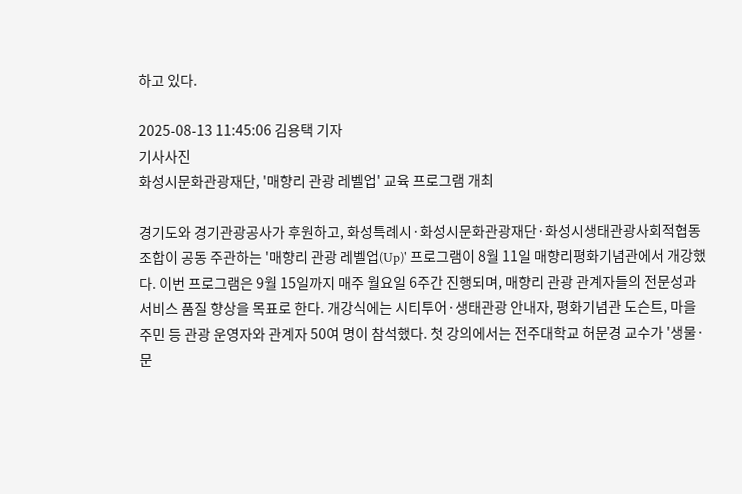하고 있다.

2025-08-13 11:45:06 김용택 기자
기사사진
화성시문화관광재단, '매향리 관광 레벨업' 교육 프로그램 개최

경기도와 경기관광공사가 후원하고, 화성특례시·화성시문화관광재단·화성시생태관광사회적협동조합이 공동 주관하는 '매향리 관광 레벨업(Up)' 프로그램이 8월 11일 매향리평화기념관에서 개강했다. 이번 프로그램은 9월 15일까지 매주 월요일 6주간 진행되며, 매향리 관광 관계자들의 전문성과 서비스 품질 향상을 목표로 한다. 개강식에는 시티투어·생태관광 안내자, 평화기념관 도슨트, 마을 주민 등 관광 운영자와 관계자 50여 명이 참석했다. 첫 강의에서는 전주대학교 허문경 교수가 '생물·문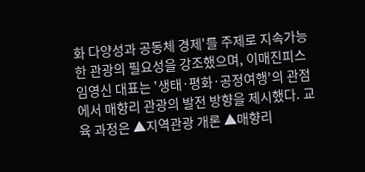화 다양성과 공동체 경제'를 주제로 지속가능한 관광의 필요성을 강조했으며, 이매진피스 임영신 대표는 '생태·평화·공정여행'의 관점에서 매향리 관광의 발전 방향을 제시했다. 교육 과정은 ▲지역관광 개론 ▲매향리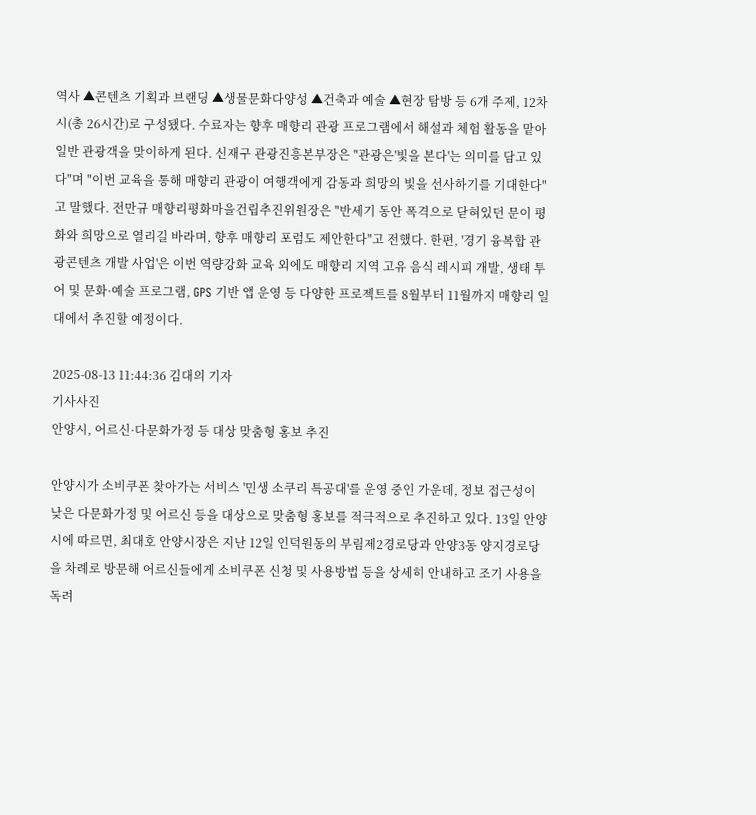역사 ▲콘텐츠 기획과 브랜딩 ▲생물문화다양성 ▲건축과 예술 ▲현장 탐방 등 6개 주제, 12차시(총 26시간)로 구성됐다. 수료자는 향후 매향리 관광 프로그램에서 해설과 체험 활동을 맡아 일반 관광객을 맞이하게 된다. 신재구 관광진흥본부장은 "관광은'빛을 본다'는 의미를 담고 있다"며 "이번 교육을 통해 매향리 관광이 여행객에게 감동과 희망의 빛을 선사하기를 기대한다"고 말했다. 전만규 매향리평화마을건립추진위원장은 "반세기 동안 폭격으로 닫혀있던 문이 평화와 희망으로 열리길 바라며, 향후 매향리 포럼도 제안한다"고 전했다. 한편, '경기 융복합 관광콘텐츠 개발 사업'은 이번 역량강화 교육 외에도 매향리 지역 고유 음식 레시피 개발, 생태 투어 및 문화·예술 프로그램, GPS 기반 앱 운영 등 다양한 프로젝트를 8월부터 11월까지 매향리 일대에서 추진할 예정이다.

2025-08-13 11:44:36 김대의 기자
기사사진
안양시, 어르신·다문화가정 등 대상 맞춤형 홍보 추진

안양시가 소비쿠폰 찾아가는 서비스 '민생 소쿠리 특공대'를 운영 중인 가운데, 정보 접근성이 낮은 다문화가정 및 어르신 등을 대상으로 맞춤형 홍보를 적극적으로 추진하고 있다. 13일 안양시에 따르면, 최대호 안양시장은 지난 12일 인덕원동의 부림제2경로당과 안양3동 양지경로당을 차례로 방문해 어르신들에게 소비쿠폰 신청 및 사용방법 등을 상세히 안내하고 조기 사용을 독려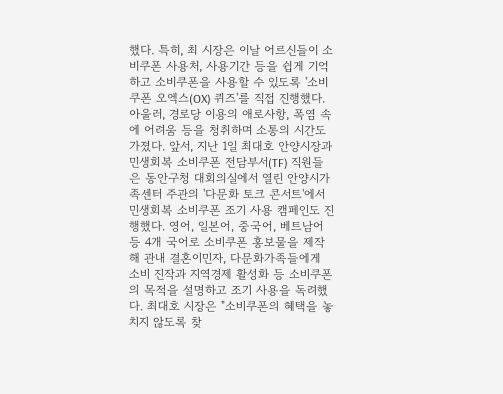했다. 특히, 최 시장은 이날 어르신들이 소비쿠폰 사용처, 사용기간 등을 쉽게 기억하고 소비쿠폰을 사용할 수 있도록 '소비쿠폰 오엑스(OX) 퀴즈'를 직접 진행했다. 아울러, 경로당 이용의 애로사항, 폭염 속에 어려움 등을 청취하며 소통의 시간도 가졌다. 앞서, 지난 1일 최대호 안양시장과 민생회복 소비쿠폰 전담부서(TF) 직원들은 동안구청 대회의실에서 열린 안양시가족센터 주관의 '다문화 토크 콘서트'에서 민생회복 소비쿠폰 조기 사용 캠페인도 진행했다. 영어, 일본어, 중국어, 베트남어 등 4개 국어로 소비쿠폰 홍보물을 제작해 관내 결혼이민자, 다문화가족들에게 소비 진작과 지역경제 활성화 등 소비쿠폰의 목적을 설명하고 조기 사용을 독려했다. 최대호 시장은 "소비쿠폰의 혜택을 놓치지 않도록 찾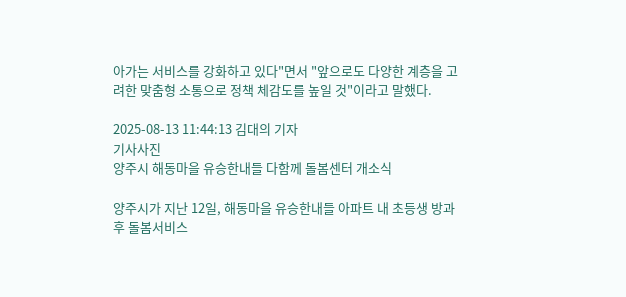아가는 서비스를 강화하고 있다"면서 "앞으로도 다양한 계층을 고려한 맞춤형 소통으로 정책 체감도를 높일 것"이라고 말했다.

2025-08-13 11:44:13 김대의 기자
기사사진
양주시 해동마을 유승한내들 다함께 돌봄센터 개소식

양주시가 지난 12일, 해동마을 유승한내들 아파트 내 초등생 방과 후 돌봄서비스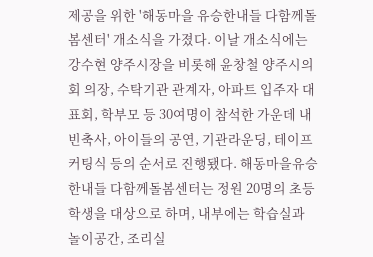제공을 위한 '해동마을 유승한내들 다함께돌봄센터' 개소식을 가졌다. 이날 개소식에는 강수현 양주시장을 비롯해 윤창철 양주시의회 의장, 수탁기관 관계자, 아파트 입주자 대표회, 학부모 등 30여명이 참석한 가운데 내빈축사, 아이들의 공연, 기관라운딩, 테이프 커팅식 등의 순서로 진행됐다. 해동마을유승한내들 다함께돌봄센터는 정원 20명의 초등학생을 대상으로 하며, 내부에는 학습실과 놀이공간, 조리실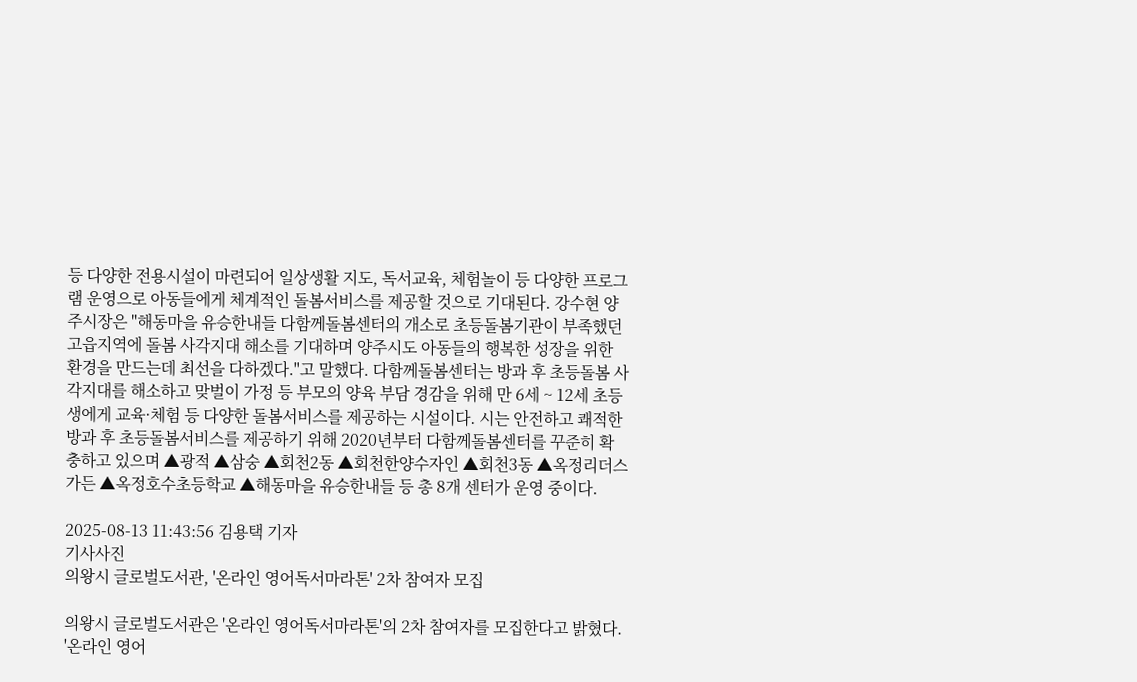등 다양한 전용시설이 마련되어 일상생활 지도, 독서교육, 체험놀이 등 다양한 프로그램 운영으로 아동들에게 체계적인 돌봄서비스를 제공할 것으로 기대된다. 강수현 양주시장은 "해동마을 유승한내들 다함께돌봄센터의 개소로 초등돌봄기관이 부족했던 고읍지역에 돌봄 사각지대 해소를 기대하며 양주시도 아동들의 행복한 성장을 위한 환경을 만드는데 최선을 다하겠다."고 말했다. 다함께돌봄센터는 방과 후 초등돌봄 사각지대를 해소하고 맞벌이 가정 등 부모의 양육 부담 경감을 위해 만 6세 ~ 12세 초등생에게 교육·체험 등 다양한 돌봄서비스를 제공하는 시설이다. 시는 안전하고 쾌적한 방과 후 초등돌봄서비스를 제공하기 위해 2020년부터 다함께돌봄센터를 꾸준히 확충하고 있으며 ▲광적 ▲삼숭 ▲회천2동 ▲회천한양수자인 ▲회천3동 ▲옥정리더스가든 ▲옥정호수초등학교 ▲해동마을 유승한내들 등 총 8개 센터가 운영 중이다.

2025-08-13 11:43:56 김용택 기자
기사사진
의왕시 글로벌도서관, '온라인 영어독서마라톤' 2차 참여자 모집

의왕시 글로벌도서관은 '온라인 영어독서마라톤'의 2차 참여자를 모집한다고 밝혔다. '온라인 영어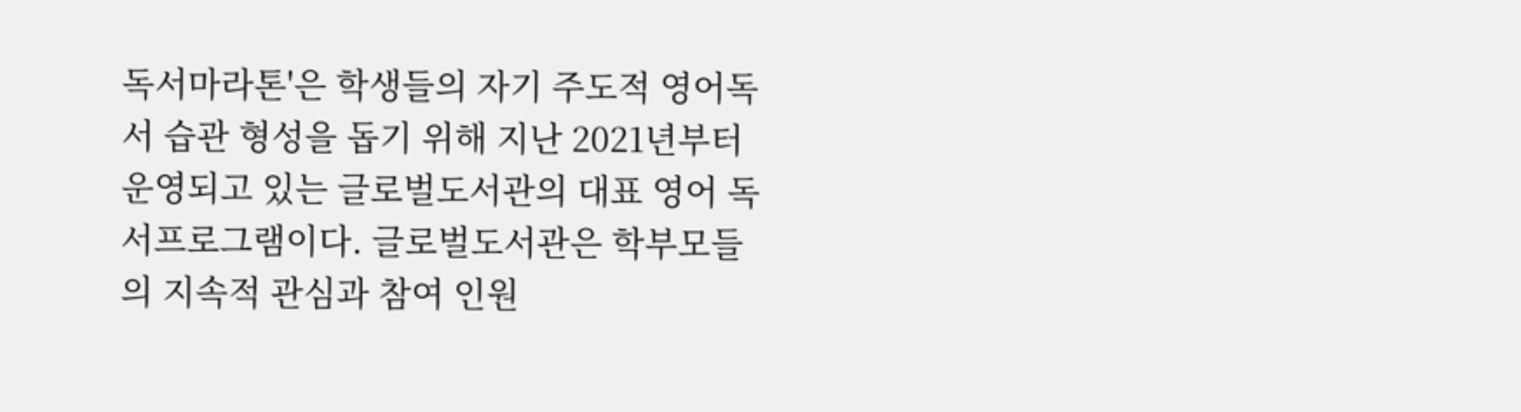독서마라톤'은 학생들의 자기 주도적 영어독서 습관 형성을 돕기 위해 지난 2021년부터 운영되고 있는 글로벌도서관의 대표 영어 독서프로그램이다. 글로벌도서관은 학부모들의 지속적 관심과 참여 인원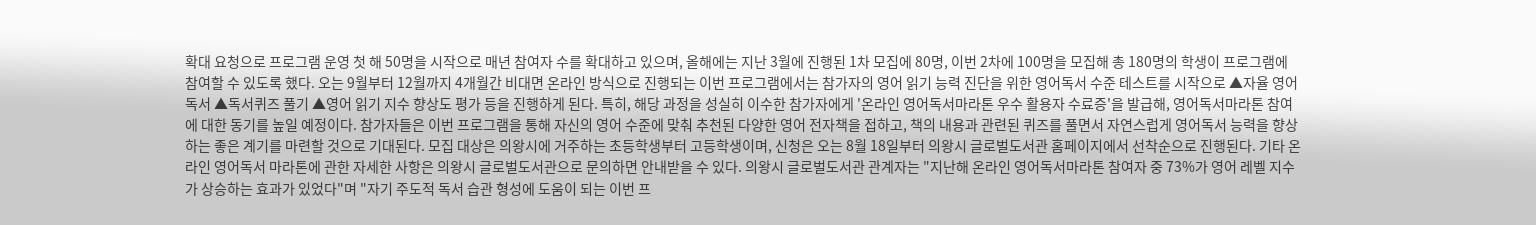확대 요청으로 프로그램 운영 첫 해 50명을 시작으로 매년 참여자 수를 확대하고 있으며, 올해에는 지난 3월에 진행된 1차 모집에 80명, 이번 2차에 100명을 모집해 총 180명의 학생이 프로그램에 참여할 수 있도록 했다. 오는 9월부터 12월까지 4개월간 비대면 온라인 방식으로 진행되는 이번 프로그램에서는 참가자의 영어 읽기 능력 진단을 위한 영어독서 수준 테스트를 시작으로 ▲자율 영어독서 ▲독서퀴즈 풀기 ▲영어 읽기 지수 향상도 평가 등을 진행하게 된다. 특히, 해당 과정을 성실히 이수한 참가자에게 '온라인 영어독서마라톤 우수 활용자 수료증'을 발급해, 영어독서마라톤 참여에 대한 동기를 높일 예정이다. 참가자들은 이번 프로그램을 통해 자신의 영어 수준에 맞춰 추천된 다양한 영어 전자책을 접하고, 책의 내용과 관련된 퀴즈를 풀면서 자연스럽게 영어독서 능력을 향상하는 좋은 계기를 마련할 것으로 기대된다. 모집 대상은 의왕시에 거주하는 초등학생부터 고등학생이며, 신청은 오는 8월 18일부터 의왕시 글로벌도서관 홈페이지에서 선착순으로 진행된다. 기타 온라인 영어독서 마라톤에 관한 자세한 사항은 의왕시 글로벌도서관으로 문의하면 안내받을 수 있다. 의왕시 글로벌도서관 관계자는 "지난해 온라인 영어독서마라톤 참여자 중 73%가 영어 레벨 지수가 상승하는 효과가 있었다"며 "자기 주도적 독서 습관 형성에 도움이 되는 이번 프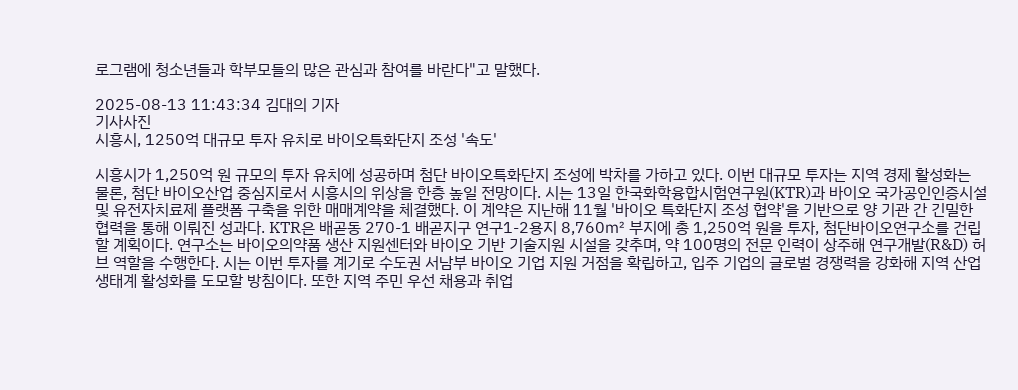로그램에 청소년들과 학부모들의 많은 관심과 참여를 바란다"고 말했다.

2025-08-13 11:43:34 김대의 기자
기사사진
시흥시, 1250억 대규모 투자 유치로 바이오특화단지 조성 '속도'

시흥시가 1,250억 원 규모의 투자 유치에 성공하며 첨단 바이오특화단지 조성에 박차를 가하고 있다. 이번 대규모 투자는 지역 경제 활성화는 물론, 첨단 바이오산업 중심지로서 시흥시의 위상을 한층 높일 전망이다. 시는 13일 한국화학융합시험연구원(KTR)과 바이오 국가공인인증시설 및 유전자치료제 플랫폼 구축을 위한 매매계약을 체결했다. 이 계약은 지난해 11월 '바이오 특화단지 조성 협약'을 기반으로 양 기관 간 긴밀한 협력을 통해 이뤄진 성과다. KTR은 배곧동 270-1 배곧지구 연구1-2용지 8,760㎡ 부지에 총 1,250억 원을 투자, 첨단바이오연구소를 건립할 계획이다. 연구소는 바이오의약품 생산 지원센터와 바이오 기반 기술지원 시설을 갖추며, 약 100명의 전문 인력이 상주해 연구개발(R&D) 허브 역할을 수행한다. 시는 이번 투자를 계기로 수도권 서남부 바이오 기업 지원 거점을 확립하고, 입주 기업의 글로벌 경쟁력을 강화해 지역 산업 생태계 활성화를 도모할 방침이다. 또한 지역 주민 우선 채용과 취업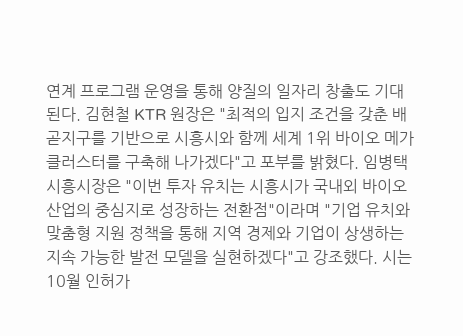연계 프로그램 운영을 통해 양질의 일자리 창출도 기대된다. 김현철 KTR 원장은 "최적의 입지 조건을 갖춘 배곧지구를 기반으로 시흥시와 함께 세계 1위 바이오 메가클러스터를 구축해 나가겠다"고 포부를 밝혔다. 임병택 시흥시장은 "이번 투자 유치는 시흥시가 국내외 바이오 산업의 중심지로 성장하는 전환점"이라며 "기업 유치와 맞춤형 지원 정책을 통해 지역 경제와 기업이 상생하는 지속 가능한 발전 모델을 실현하겠다"고 강조했다. 시는 10월 인허가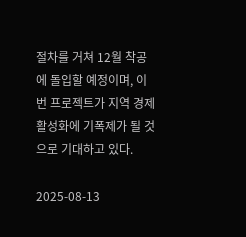절차를 거쳐 12월 착공에 돌입할 예정이며, 이번 프로젝트가 지역 경제 활성화에 기폭제가 될 것으로 기대하고 있다.

2025-08-13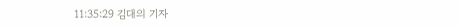11:35:29 김대의 기자